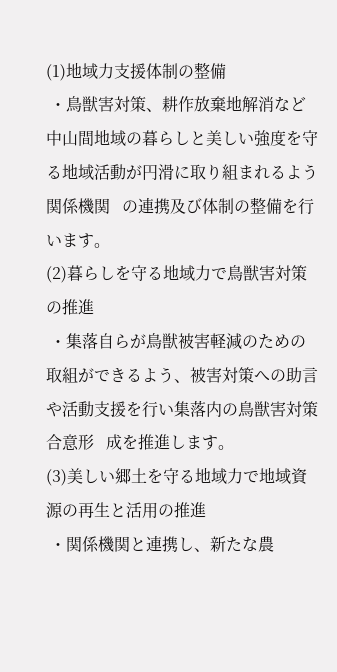(1)地域力支援体制の整備
 ・鳥獣害対策、耕作放棄地解消など中山間地域の暮らしと美しい強度を守る地域活動が円滑に取り組まれるよう関係機関   の連携及び体制の整備を行います。
(2)暮らしを守る地域力で鳥獣害対策の推進
 ・集落自らが鳥獣被害軽減のための取組ができるよう、被害対策への助言や活動支援を行い集落内の鳥獣害対策合意形   成を推進します。
(3)美しい郷土を守る地域力で地域資源の再生と活用の推進
 ・関係機関と連携し、新たな農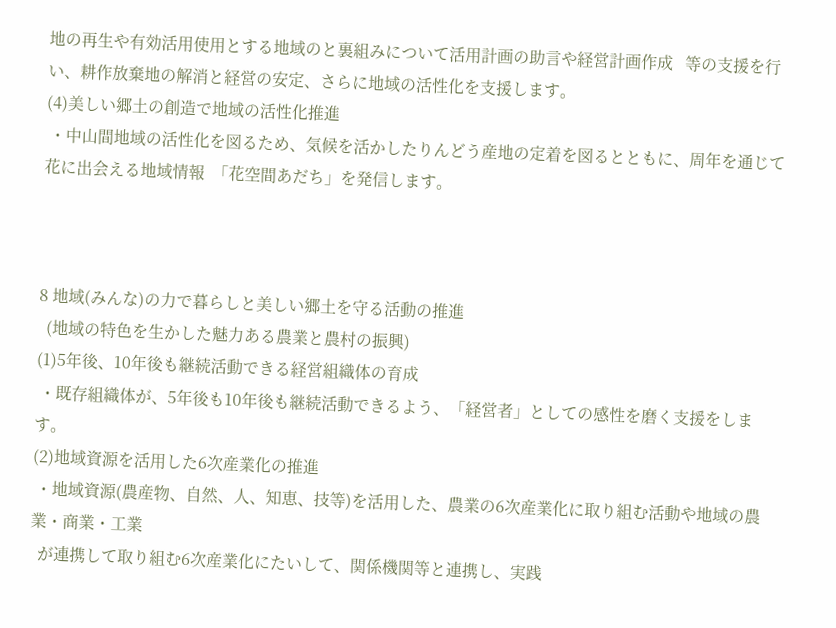地の再生や有効活用使用とする地域のと裏組みについて活用計画の助言や経営計画作成   等の支援を行い、耕作放棄地の解消と経営の安定、さらに地域の活性化を支援します。
(4)美しい郷土の創造で地域の活性化推進
 ・中山間地域の活性化を図るため、気候を活かしたりんどう産地の定着を図るとともに、周年を通じて花に出会える地域情報  「花空間あだち」を発信します。



8 地域(みんな)の力で暮らしと美しい郷土を守る活動の推進
  (地域の特色を生かした魅力ある農業と農村の振興)
(1)5年後、10年後も継続活動できる経営組織体の育成
 ・既存組織体が、5年後も10年後も継続活動できるよう、「経営者」としての感性を磨く支援をします。
(2)地域資源を活用した6次産業化の推進
 ・地域資源(農産物、自然、人、知恵、技等)を活用した、農業の6次産業化に取り組む活動や地域の農業・商業・工業
  が連携して取り組む6次産業化にたいして、関係機関等と連携し、実践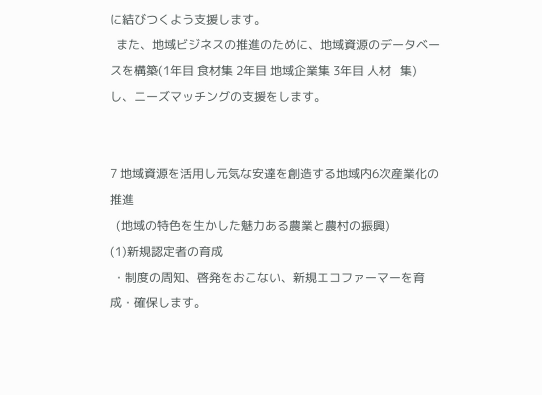に結びつくよう支援します。
  また、地域ビジネスの推進のために、地域資源のデータベースを構築(1年目 食材集 2年目 地域企業集 3年目 人材   集) し、ニーズマッチングの支援をします。


7 地域資源を活用し元気な安達を創造する地域内6次産業化の推進
  (地域の特色を生かした魅力ある農業と農村の振興)
(1)新規認定者の育成
 ・制度の周知、啓発をおこない、新規エコファーマーを育成・確保します。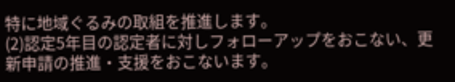特に地域ぐるみの取組を推進します。
(2)認定5年目の認定者に対しフォローアップをおこない、更新申請の推進・支援をおこないます。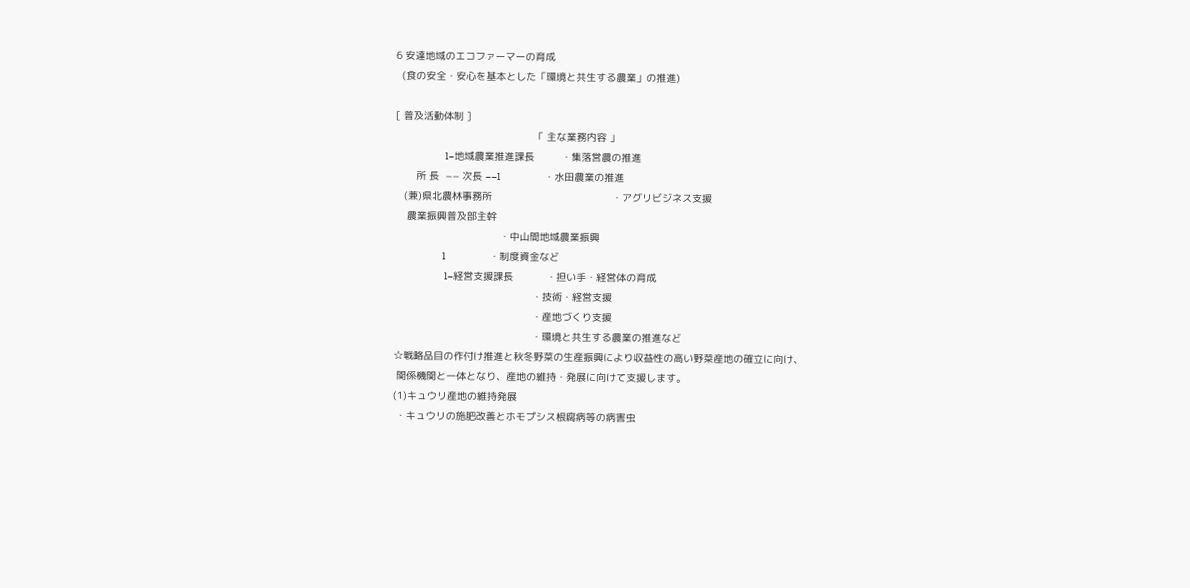6 安達地域のエコファーマーの育成
  (食の安全・安心を基本とした「環境と共生する農業」の推進)

[ 普及活動体制 ]
                                              「 主な業務内容 」
                         l−地域農業推進課長         ・集落営農の推進
       所 長  −− 次長 −−l                      ・水田農業の推進
   (兼)県北農林事務所                                        ・アグリビジネス支援
    農業振興普及部主幹
                                   ・中山間地域農業振興
                        l                      ・制度資金など
                         l−経営支援課長           ・担い手・経営体の育成
                                              ・技術・経営支援
                                              ・産地づくり支援
                                              ・環境と共生する農業の推進など
☆戦略品目の作付け推進と秋冬野菜の生産振興により収益性の高い野菜産地の確立に向け、
 関係機関と一体となり、産地の維持・発展に向けて支援します。
(1)キュウリ産地の維持発展
 ・キュウリの施肥改善とホモプシス根腐病等の病害虫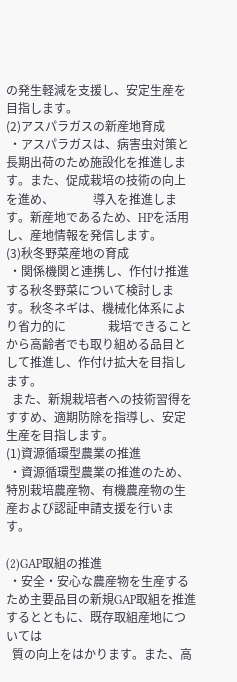の発生軽減を支援し、安定生産を目指します。
(2)アスパラガスの新産地育成
 ・アスパラガスは、病害虫対策と長期出荷のため施設化を推進します。また、促成栽培の技術の向上を進め、             導入を推進します。新産地であるため、HPを活用し、産地情報を発信します。
(3)秋冬野菜産地の育成
 ・関係機関と連携し、作付け推進する秋冬野菜について検討します。秋冬ネギは、機械化体系により省力的に              栽培できることから高齢者でも取り組める品目として推進し、作付け拡大を目指します。
  また、新規栽培者への技術習得をすすめ、適期防除を指導し、安定生産を目指します。
(1)資源循環型農業の推進
 ・資源循環型農業の推進のため、特別栽培農産物、有機農産物の生産および認証申請支援を行います。

(2)GAP取組の推進
 ・安全・安心な農産物を生産するため主要品目の新規GAP取組を推進するとともに、既存取組産地については
  質の向上をはかります。また、高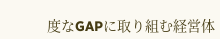度なGAPに取り組む経営体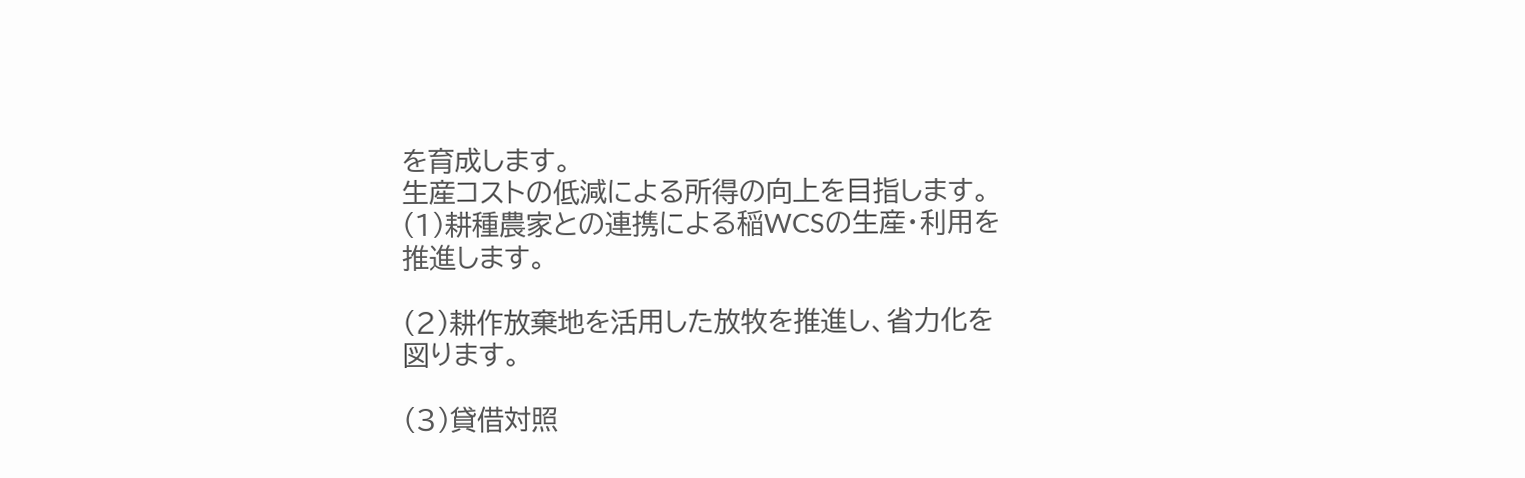を育成します。
生産コストの低減による所得の向上を目指します。
(1)耕種農家との連携による稲WCSの生産・利用を推進します。

(2)耕作放棄地を活用した放牧を推進し、省力化を図ります。

(3)貸借対照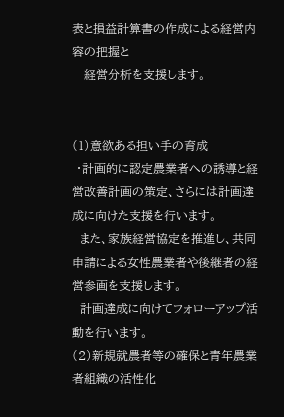表と損益計算書の作成による経営内容の把握と
   経営分析を支援します。


(1)意欲ある担い手の育成
 ・計画的に認定農業者への誘導と経営改善計画の策定、さらには計画達成に向けた支援を行います。
  また、家族経営協定を推進し、共同申請による女性農業者や後継者の経営参画を支援します。
  計画達成に向けてフォローアップ活動を行います。
(2)新規就農者等の確保と青年農業者組織の活性化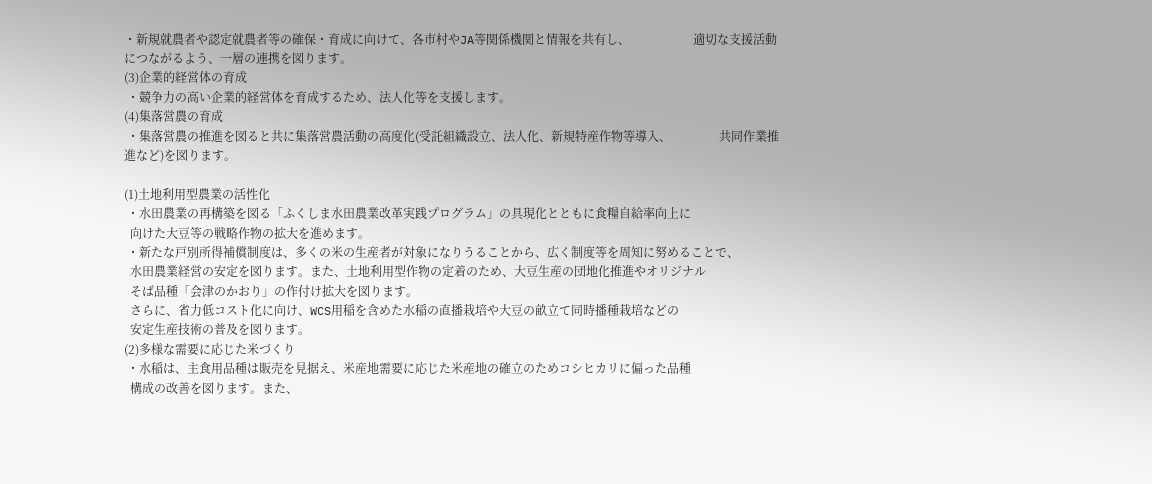・新規就農者や認定就農者等の確保・育成に向けて、各市村やJA等関係機関と情報を共有し、                     適切な支援活動につながるよう、一層の連携を図ります。
(3)企業的経営体の育成
 ・競争力の高い企業的経営体を育成するため、法人化等を支援します。
(4)集落営農の育成
 ・集落営農の推進を図ると共に集落営農活動の高度化(受託組織設立、法人化、新規特産作物等導入、                共同作業推進など)を図ります。

(1)土地利用型農業の活性化
 ・水田農業の再構築を図る「ふくしま水田農業改革実践プログラム」の具現化とともに食糧自給率向上に
  向けた大豆等の戦略作物の拡大を進めます。
 ・新たな戸別所得補償制度は、多くの米の生産者が対象になりうることから、広く制度等を周知に努めることで、
  水田農業経営の安定を図ります。また、土地利用型作物の定着のため、大豆生産の団地化推進やオリジナル
  そば品種「会津のかおり」の作付け拡大を図ります。
  さらに、省力低コスト化に向け、WCS用稲を含めた水稲の直播栽培や大豆の畝立て同時播種栽培などの
  安定生産技術の普及を図ります。
(2)多様な需要に応じた米づくり
 ・水稲は、主食用品種は販売を見据え、米産地需要に応じた米産地の確立のためコシヒカリに偏った品種
  構成の改善を図ります。また、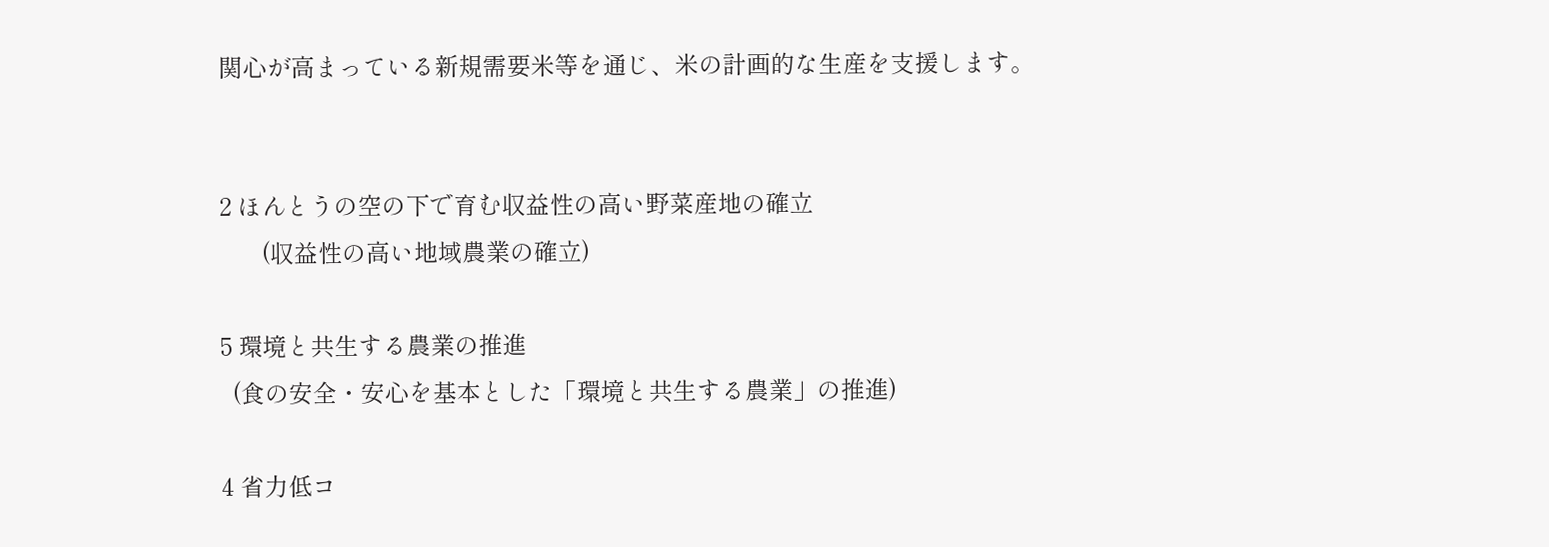関心が高まっている新規需要米等を通じ、米の計画的な生産を支援します。


2 ほんとうの空の下で育む収益性の高い野菜産地の確立
       (収益性の高い地域農業の確立)

5 環境と共生する農業の推進
  (食の安全・安心を基本とした「環境と共生する農業」の推進)

4 省力低コ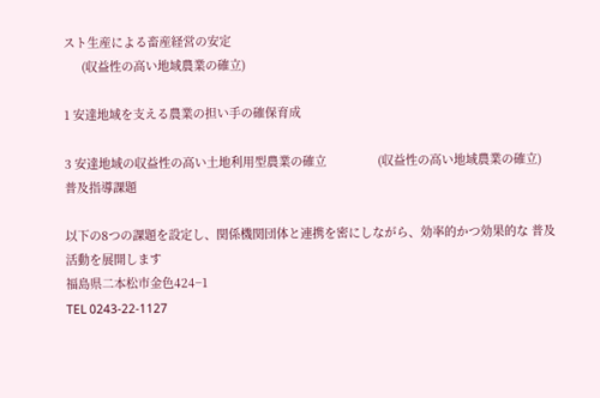スト生産による畜産経営の安定
      (収益性の高い地域農業の確立)

1 安達地域を支える農業の担い手の確保育成

3 安達地域の収益性の高い土地利用型農業の確立                 (収益性の高い地域農業の確立)
普及指導課題

以下の8つの課題を設定し、関係機関団体と連携を密にしながら、効率的かつ効果的な 普及活動を展開します
福島県二本松市金色424−1
TEL 0243-22-1127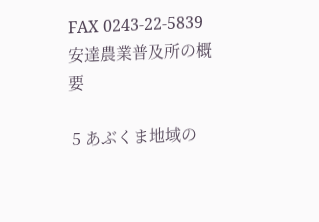FAX 0243-22-5839
安達農業普及所の概要

 5 あぶくま地域の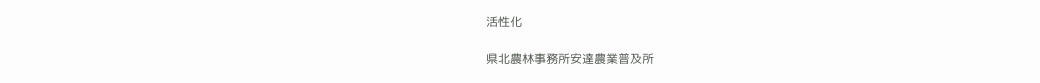活性化

県北農林事務所安達農業普及所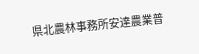県北農林事務所安達農業普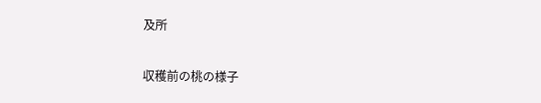及所

収穫前の桃の様子